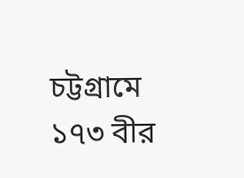চট্টগ্রামে ১৭৩ বীর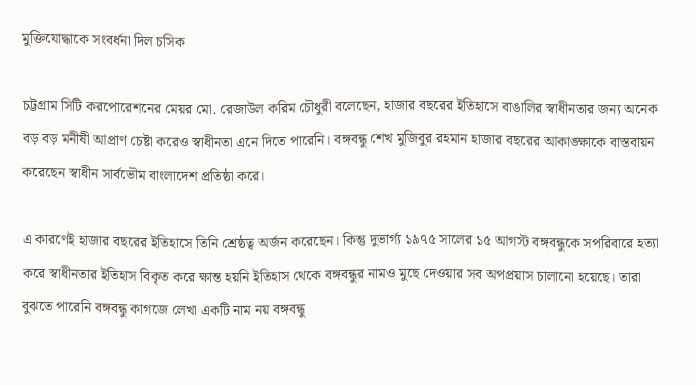মুক্তিযোদ্ধাকে সংবর্ধনা দিল চসিক

চট্টগ্রাম সিটি করপোরেশনের মেয়র মো. রেজাউল করিম চৌধুরী বলেছেন, হাজার বছরের ইতিহাসে বাঙালির স্বাধীনতার জন্য অনেক বড় বড় মনীষী আপ্রাণ চেষ্টা করেও স্বাধীনতা এনে দিতে পারেনি। বঙ্গবন্ধু শেখ মুজিবুর রহমান হাজার বছরের আকাঙ্ক্ষাকে বাস্তবায়ন করেছেন স্বাধীন সার্বভৌম বাংলাদেশ প্রতিষ্ঠা করে।

এ কারণেই হাজার বছরের ইতিহাসে তিনি শ্রেষ্ঠত্ব অর্জন করেছেন। কিন্তু দুভার্গ্য ১৯৭৫ সালের ১৫ আগস্ট বঙ্গবন্ধুকে সপরিবারে হত্যা করে স্বাধীনতার ইতিহাস বিকৃত করে ক্ষান্ত হয়নি ইতিহাস থেকে বঙ্গবন্ধুর নামও মুছে দেওয়ার সব অপপ্রয়াস চালানো হয়েছে। তারা বুঝতে পারেনি বঙ্গবন্ধু কাগজে লেখা একটি নাম নয় বঙ্গবন্ধু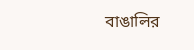বাঙালির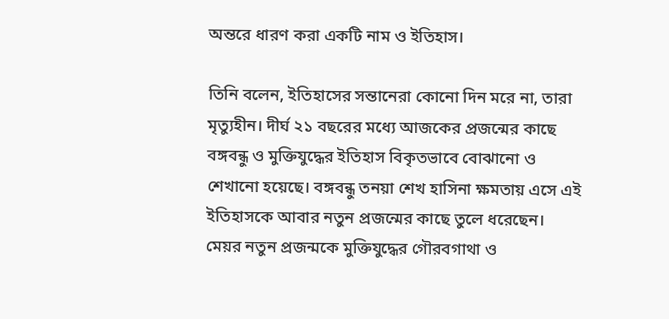অন্তরে ধারণ করা একটি নাম ও ইতিহাস।

তিনি বলেন, ইতিহাসের সন্তানেরা কোনো দিন মরে না, তারা মৃত্যুহীন। দীর্ঘ ২১ বছরের মধ্যে আজকের প্রজন্মের কাছে বঙ্গবন্ধু ও মুক্তিযুদ্ধের ইতিহাস বিকৃতভাবে বোঝানো ও শেখানো হয়েছে। বঙ্গবন্ধু তনয়া শেখ হাসিনা ক্ষমতায় এসে এই ইতিহাসকে আবার নতুন প্রজন্মের কাছে তুলে ধরেছেন। মেয়র নতুন প্রজন্মকে মুক্তিযুদ্ধের গৌরবগাথা ও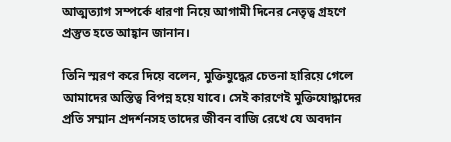আত্মত্যাগ সম্পর্কে ধারণা নিয়ে আগামী দিনের নেতৃত্ব গ্রহণে প্রস্তুত হতে আহ্বান জানান।

তিনি স্মরণ করে দিয়ে বলেন, মুক্তিযুদ্ধের চেতনা হারিয়ে গেলে আমাদের অস্তিত্ব বিপন্ন হয়ে যাবে। সেই কারণেই মুক্তিযোদ্ধাদের প্রতি সম্মান প্রদর্শনসহ তাদের জীবন বাজি রেখে যে অবদান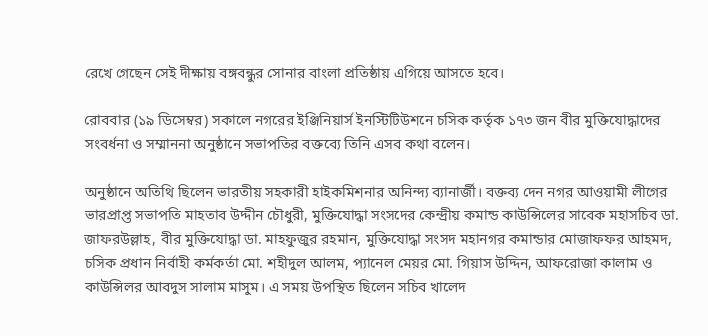রেখে গেছেন সেই দীক্ষায় বঙ্গবন্ধুর সোনার বাংলা প্রতিষ্ঠায় এগিয়ে আসতে হবে।

রোববার (১৯ ডিসেম্বর) সকালে নগরের ইঞ্জিনিয়ার্স ইনস্টিটিউশনে চসিক কর্তৃক ১৭৩ জন বীর মুক্তিযোদ্ধাদের সংবর্ধনা ও সম্মাননা অনুষ্ঠানে সভাপতির বক্তব্যে তিনি এসব কথা বলেন।

অনুষ্ঠানে অতিথি ছিলেন ভারতীয় সহকারী হাইকমিশনার অনিন্দ্য ব্যানার্জী। বক্তব্য দেন নগর আওয়ামী লীগের ভারপ্রাপ্ত সভাপতি মাহতাব উদ্দীন চৌধুরী, মুক্তিযোদ্ধা সংসদের কেন্দ্রীয় কমান্ড কাউন্সিলের সাবেক মহাসচিব ডা. জাফরউল্লাহ, বীর মুক্তিযোদ্ধা ডা. মাহফুজুর রহমান, মুক্তিযোদ্ধা সংসদ মহানগর কমান্ডার মোজাফফর আহমদ, চসিক প্রধান নির্বাহী কর্মকর্তা মো. শহীদুল আলম, প্যানেল মেয়র মো. গিয়াস উদ্দিন, আফরোজা কালাম ও কাউন্সিলর আবদুস সালাম মাসুম। এ সময় উপস্থিত ছিলেন সচিব খালেদ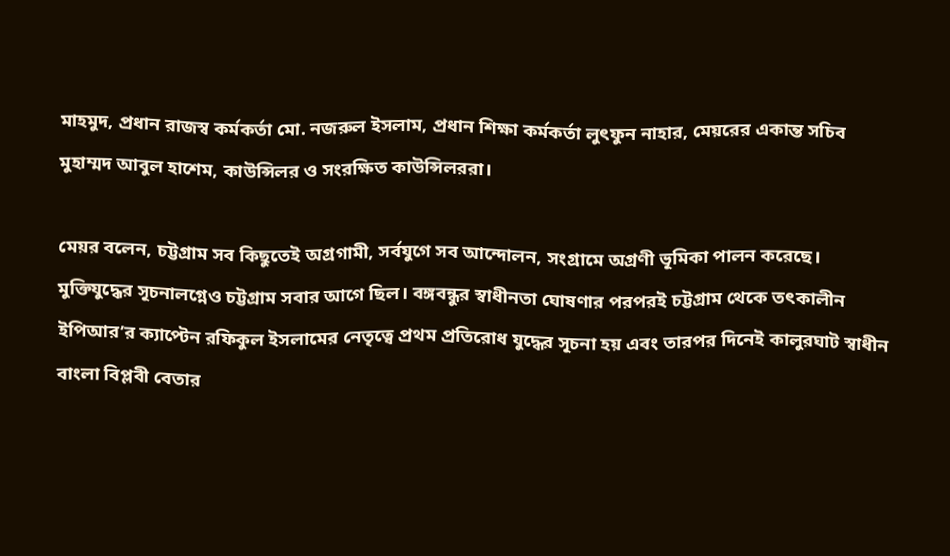মাহমুদ, প্রধান রাজস্ব কর্মকর্তা মো. নজরুল ইসলাম, প্রধান শিক্ষা কর্মকর্তা লুৎফুন নাহার, মেয়রের একান্ত সচিব মুহাম্মদ আবুল হাশেম, কাউন্সিলর ও সংরক্ষিত কাউন্সিলররা।

মেয়র বলেন, চট্টগ্রাম সব কিছুতেই অগ্রগামী, সর্বযুগে সব আন্দোলন, সংগ্রামে অগ্রণী ভূমিকা পালন করেছে। মুক্তিযুদ্ধের সূচনালগ্নেও চট্টগ্রাম সবার আগে ছিল। বঙ্গবন্ধুর স্বাধীনতা ঘোষণার পরপরই চট্টগ্রাম থেকে তৎকালীন ইপিআর’র ক্যাপ্টেন রফিকুল ইসলামের নেতৃত্বে প্রথম প্রতিরোধ যুদ্ধের সূচনা হয় এবং তারপর দিনেই কালুরঘাট স্বাধীন বাংলা বিপ্লবী বেতার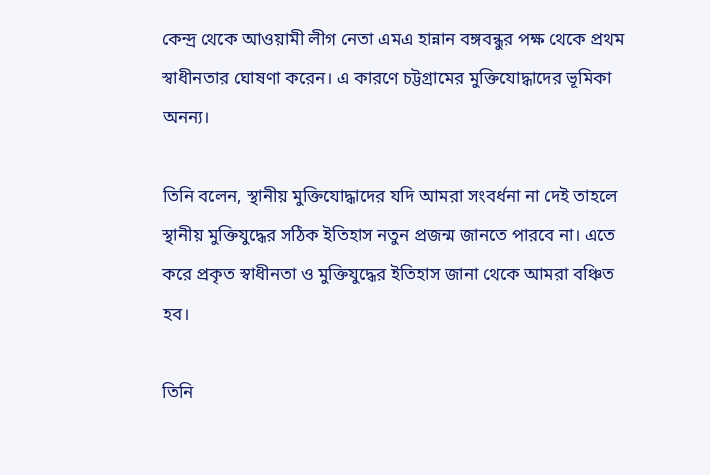কেন্দ্র থেকে আওয়ামী লীগ নেতা এমএ হান্নান বঙ্গবন্ধুর পক্ষ থেকে প্রথম স্বাধীনতার ঘোষণা করেন। এ কারণে চট্টগ্রামের মুক্তিযোদ্ধাদের ভূমিকা অনন্য।

তিনি বলেন, স্থানীয় মুক্তিযোদ্ধাদের যদি আমরা সংবর্ধনা না দেই তাহলে স্থানীয় মুক্তিযুদ্ধের সঠিক ইতিহাস নতুন প্রজন্ম জানতে পারবে না। এতে করে প্রকৃত স্বাধীনতা ও মুক্তিযুদ্ধের ইতিহাস জানা থেকে আমরা বঞ্চিত হব।

তিনি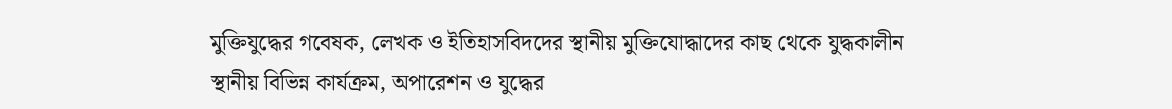মুক্তিযুদ্ধের গবেষক, লেখক ও ইতিহাসবিদদের স্থানীয় মুক্তিযোদ্ধাদের কাছ থেকে যুদ্ধকালীন স্থানীয় বিভিন্ন কার্যক্রম, অপারেশন ও যুদ্ধের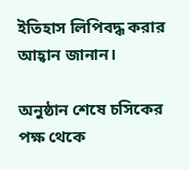ইতিহাস লিপিবদ্ধ করার আহ্বান জানান।

অনুষ্ঠান শেষে চসিকের পক্ষ থেকে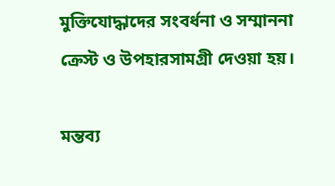মুক্তিযোদ্ধাদের সংবর্ধনা ও সম্মাননা ক্রেস্ট ও উপহারসামগ্রী দেওয়া হয়।

মন্তব্য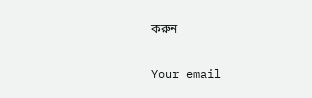করুন

Your email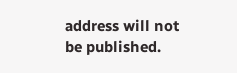address will not be published.